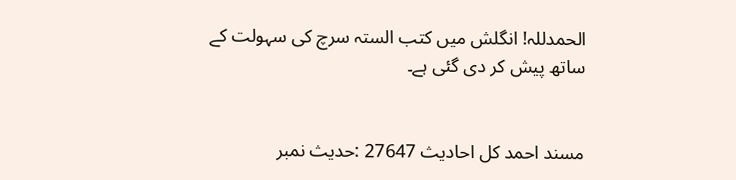الحمدللہ! انگلش میں کتب الستہ سرچ کی سہولت کے ساتھ پیش کر دی گئی ہے۔


مسند احمد کل احادیث 27647 :حدیث نمبر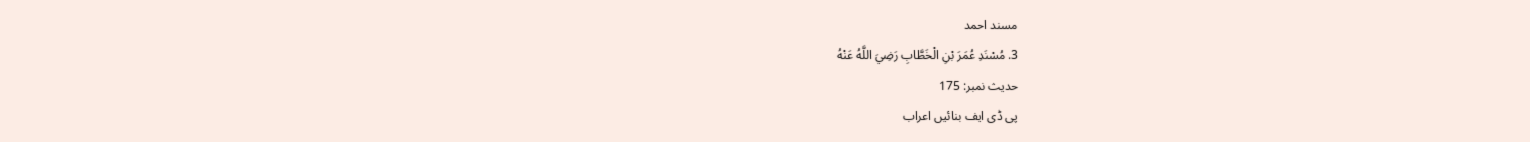مسند احمد
3. مُسْنَدِ عُمَرَ بْنِ الْخَطَّابِ رَضِيَ اللَّهُ عَنْهُ
حدیث نمبر: 175
پی ڈی ایف بنائیں اعراب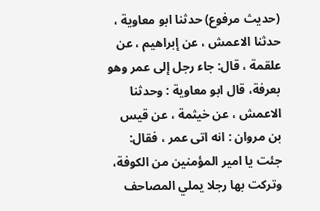(حديث مرفوع) حدثنا ابو معاوية ، حدثنا الاعمش ، عن إبراهيم ، عن علقمة ، قال: جاء رجل إلى عمر وهو بعرفة، قال ابو معاوية : وحدثنا الاعمش ، عن خيثمة ، عن قيس بن مروان : انه اتى عمر ، فقال: جئت يا امير المؤمنين من الكوفة، وتركت بها رجلا يملي المصاحف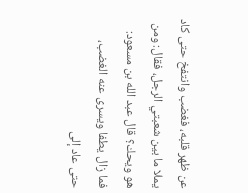عن ظهر قلبه، فغضب وانتفخ حتى كاد يملا ما بين شعبتي الرجل، فقال: ومن هو ويحك؟ قال عبد الله بن مسعود: فما زال يطفا ويسرى عنه الغضب، حتى عاد إلى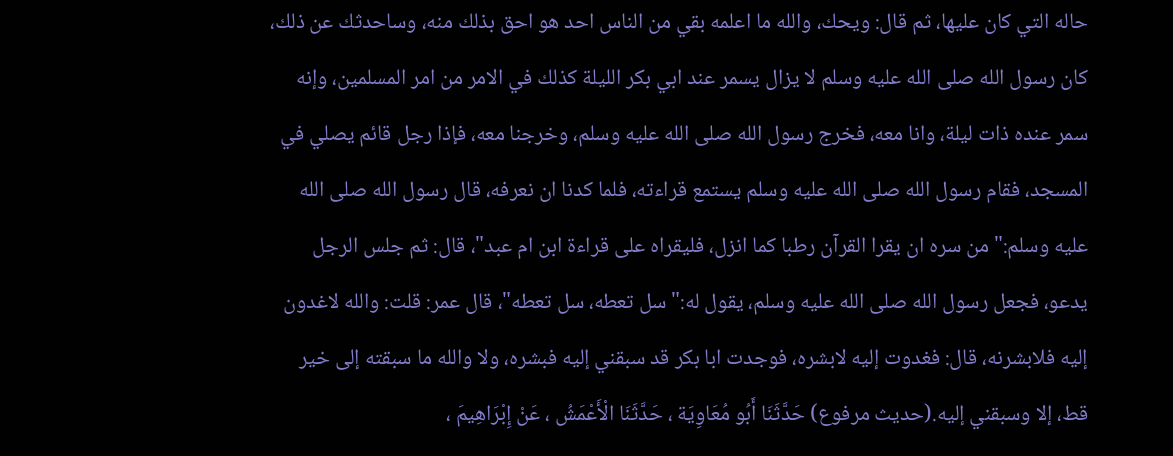حاله التي كان عليها، ثم قال: ويحك، والله ما اعلمه بقي من الناس احد هو احق بذلك منه، وساحدثك عن ذلك، كان رسول الله صلى الله عليه وسلم لا يزال يسمر عند ابي بكر الليلة كذلك في الامر من امر المسلمين، وإنه سمر عنده ذات ليلة، وانا معه، فخرج رسول الله صلى الله عليه وسلم، وخرجنا معه، فإذا رجل قائم يصلي في المسجد، فقام رسول الله صلى الله عليه وسلم يستمع قراءته، فلما كدنا ان نعرفه، قال رسول الله صلى الله عليه وسلم:" من سره ان يقرا القرآن رطبا كما انزل، فليقراه على قراءة ابن ام عبد"، قال: ثم جلس الرجل يدعو، فجعل رسول الله صلى الله عليه وسلم، يقول له:" سل تعطه، سل تعطه"، قال عمر: قلت: والله لاغدون إليه فلابشرنه، قال: فغدوت إليه لابشره، فوجدت ابا بكر قد سبقني إليه فبشره، ولا والله ما سبقته إلى خير قط، إلا وسبقني إليه.(حديث مرفوع) حَدَّثَنَا أَبُو مُعَاوِيَة ، حَدَّثَنَا الْأَعْمَشُ ، عَنْ إِبْرَاهِيمَ ،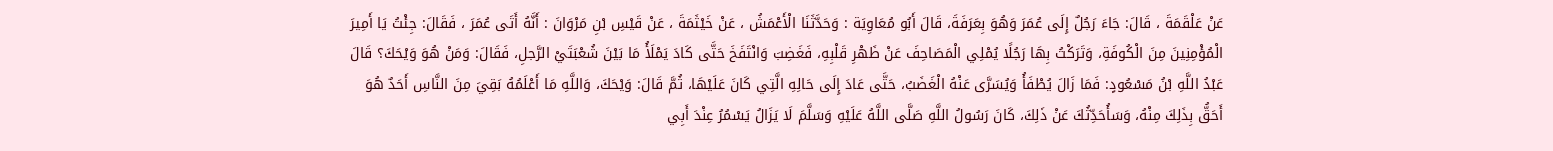عَنْ عَلْقَمَةَ ، قَالَ: جَاءَ رَجُلٌ إِلَى عُمَرَ وَهُوَ بِعَرَفَةَ، قَالَ أَبُو مُعَاوِيَة : وَحَدَّثَنَا الْأَعْمَشُ ، عَنْ خَيْثَمَةَ ، عَنْ قَيْسِ بْنِ مَرْوَانَ : أَنَّهُ أَتَى عُمَرَ ، فَقَالَ: جِئْتُ يَا أَمِيرَ الْمُؤْمِنِينَ مِنَ الْكُوفَةِ، وَتَرَكْتُ بِهَا رَجُلًا يُمْلِي الْمَصَاحِفَ عَنْ ظَهْرِ قَلْبِهِ، فَغَضِبَ وَانْتَفَخَ حَتَّى كَادَ يَمْلَأُ مَا بَيْنَ شُعْبَتَيْ الرَّجلِ، فَقَالَ: وَمَنْ هُوَ وَيْحَكَ؟ قَالَ عَبْدُ اللَّهِ بْنُ مَسْعُودٍ: فَمَا زَالَ يُطْفَأُ وَيُسَرَّى عَنْهُ الْغَضَبُ، حَتَّى عَادَ إِلَى حَالِهِ الَّتِي كَانَ عَلَيْهَا، ثُمَّ قَالَ: وَيْحَكَ، وَاللَّهِ مَا أَعْلَمُهُ بَقِيَ مِنَ النَّاسِ أَحَدٌ هُوَ أَحَقُّ بِذَلِكَ مِنْهُ، وَسَأُحَدِّثُكَ عَنْ ذَلِكَ، كَانَ رَسُولُ اللَّهِ صَلَّى اللَّهُ عَلَيْهِ وَسَلَّمَ لَا يَزَالُ يَسْمُرُ عِنْدَ أَبِي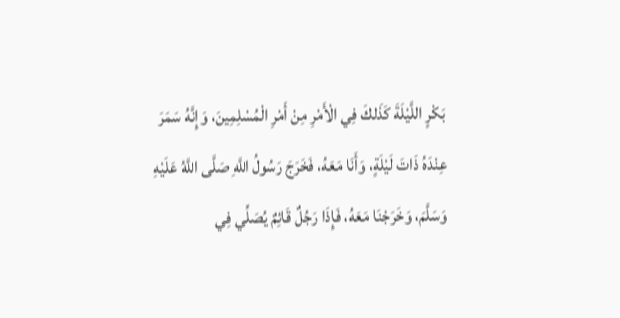بَكْرٍ اللَّيْلَةَ كَذَلكَ فِي الْأَمْرِ مِنْ أَمْرِ الْمُسْلِمِينَ، وَإِنَّهُ سَمَرَ عِنْدَهُ ذَاتَ لَيْلَةٍ، وَأَنَا مَعَهُ، فَخَرَجَ رَسُولُ اللَّهِ صَلَّى اللَّهُ عَلَيْهِ وَسَلَّمَ، وَخَرَجْنَا مَعَهُ، فَإِذَا رَجُلٌ قَائِمٌ يُصَلِّي فِي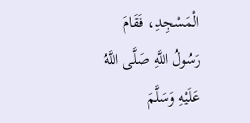الْمَسْجِدِ، فَقَامَ رَسُولُ اللَّهِ صَلَّى اللَّهُ عَلَيْهِ وَسَلَّمَ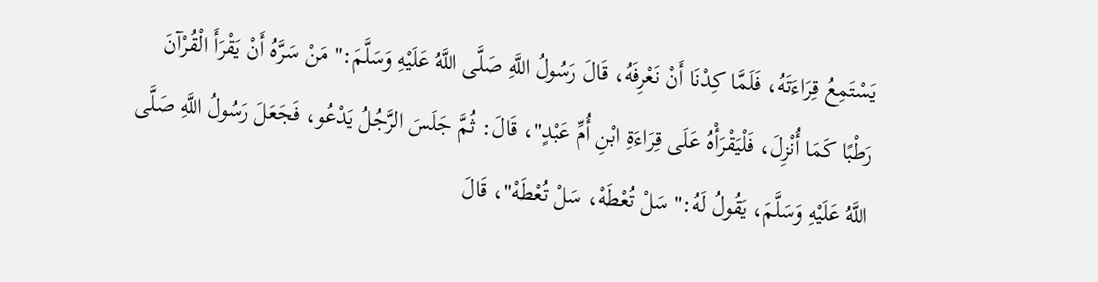يَسْتَمِعُ قِرَاءَتَهُ، فَلَمَّا كِدْنَا أَنْ نَعْرِفَهُ، قَالَ رَسُولُ اللَّهِ صَلَّى اللَّهُ عَلَيْهِ وَسَلَّمَ:" مَنْ سَرَّهُ أَنْ يَقْرَأَ الْقُرْآنَ رَطْبًا كَمَا أُنْزِلَ، فَلْيَقْرَأْهُ عَلَى قِرَاءَةِ ابْنِ أُمِّ عَبْدٍ"، قَالَ: ثُمَّ جَلَسَ الرَّجُلُ يَدْعُو، فَجَعَلَ رَسُولُ اللَّهِ صَلَّى اللَّهُ عَلَيْهِ وَسَلَّمَ، يَقُولُ لَهُ:" سَلْ تُعْطَهْ، سَلْ تُعْطَهْ"، قَالَ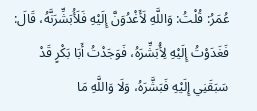عُمَرُ: قُلْتُ: وَاللَّهِ لَأَغْدُوَنَّ إِلَيْهِ فَلَأُبَشِّرَنَّهُ، قَالَ: فَغَدَوْتُ إِلَيْهِ لِأُبَشِّرَهُ، فَوَجَدْتُ أَبَا بَكْرٍ قَدْ سَبَقَنِي إِلَيْهِ فَبَشَّرَهُ، وَلَا وَاللَّهِ مَا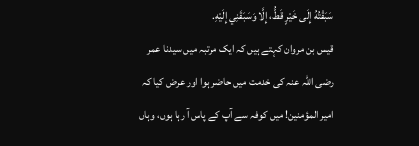سَبَقْتُهُ إِلَى خَيْرٍ قَطُّ، إِلَّا وَسَبَقَنِي إِلَيْهِ.
قیس بن مروان کہتے ہیں کہ ایک مرتبہ میں سیدنا عمر رضی اللہ عنہ کی خدمت میں حاضر ہوا اور عرض کیا کہ امیر المؤمنین! میں کوفہ سے آپ کے پاس آ رہا ہوں، وہاں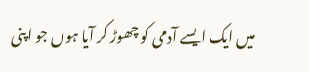میں ایک ایسے آدمی کو چھوڑ کر آیا ہوں جو اپنی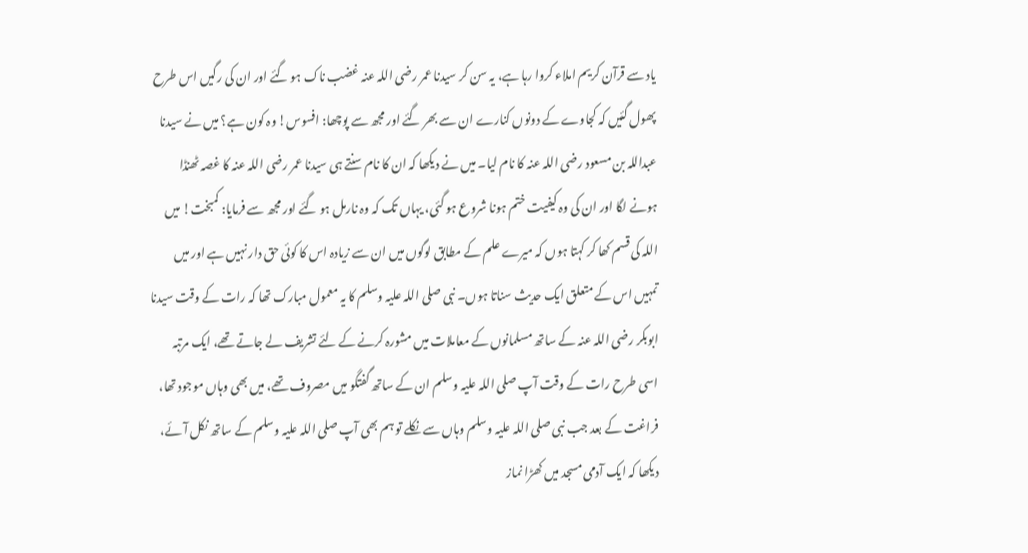یاد سے قرآن کریم املاء کروا رہا ہے، یہ سن کر سیدنا عمر رضی اللہ عنہ غضب ناک ہو گئے اور ان کی رگیں اس طرح پھول گئیں کہ کجاوے کے دونوں کنارے ان سے بھر گئے اور مجھ سے پوچھا: افسوس! وہ کون ہے؟ میں نے سیدنا عبداللہ بن مسعود رضی اللہ عنہ کا نام لیا۔ میں نے دیکھا کہ ان کا نام سنتے ہی سیدنا عمر رضی اللہ عنہ کا غصہ ٹھنڈا ہونے لگا اور ان کی وہ کیفیت ختم ہونا شروع ہو گئی، یہاں تک کہ وہ نارمل ہو گئے اور مجھ سے فرمایا: کمبخت! میں اللہ کی قسم کھا کر کہتا ہوں کہ میرے علم کے مطابق لوگوں میں ان سے زیادہ اس کا کوئی حق دار نہیں ہے اور میں تمہیں اس کے متعلق ایک حدیث سناتا ہوں۔ نبی صلی اللہ علیہ وسلم کا یہ معمول مبارک تھا کہ رات کے وقت سیدنا ابوبکر رضی اللہ عنہ کے ساتھ مسلمانوں کے معاملات میں مشورہ کرنے کے لئے تشریف لے جاتے تھے، ایک مرتبہ اسی طرح رات کے وقت آپ صلی اللہ علیہ وسلم ان کے ساتھ گفتگو میں مصروف تھے، میں بھی وہاں موجود تھا، فراغت کے بعد جب نبی صلی اللہ علیہ وسلم وہاں سے نکلے تو ہم بھی آپ صلی اللہ علیہ وسلم کے ساتھ نکل آئے، دیکھا کہ ایک آدمی مسجد میں کھڑا نماز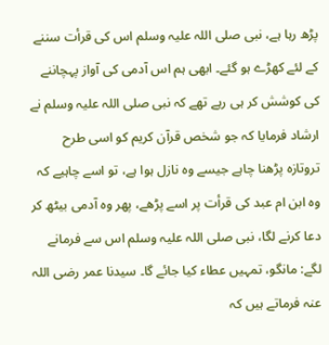پڑھ رہا ہے، نبی صلی اللہ علیہ وسلم اس کی قرأت سننے کے لئے کھڑے ہو گئے۔ ابھی ہم اس آدمی کی آواز پہچاننے کی کوشش کر ہی رہے تھے کہ نبی صلی اللہ علیہ وسلم نے ارشاد فرمایا کہ جو شخص قرآن کریم کو اسی طرح تروتازہ پڑھنا چاہے جیسے وہ نازل ہوا ہے، تو اسے چاہیے کہ وہ ابن ام عبد کی قرأت پر اسے پڑھے، پھر وہ آدمی بیٹھ کر دعا کرنے لگا، نبی صلی اللہ علیہ وسلم اس سے فرمانے لگے: مانگو، تمہیں عطاء کیا جائے گا۔ سیدنا عمر رضی اللہ عنہ فرماتے ہیں کہ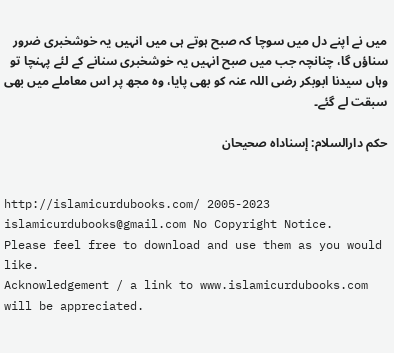میں نے اپنے دل میں سوچا کہ صبح ہوتے ہی میں انہیں یہ خوشخبری ضرور سناؤں گا، چنانچہ جب میں صبح انہیں یہ خوشخبری سنانے کے لئے پہنچا تو وہاں سیدنا ابوبکر رضی اللہ عنہ کو بھی پایا، وہ مجھ پر اس معاملے میں بھی سبقت لے گئے۔

حكم دارالسلام: إسناداه صحيحان


http://islamicurdubooks.com/ 2005-2023 islamicurdubooks@gmail.com No Copyright Notice.
Please feel free to download and use them as you would like.
Acknowledgement / a link to www.islamicurdubooks.com will be appreciated.